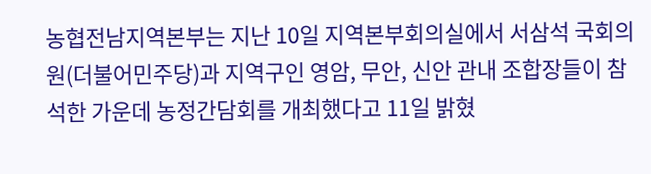농협전남지역본부는 지난 10일 지역본부회의실에서 서삼석 국회의원(더불어민주당)과 지역구인 영암, 무안, 신안 관내 조합장들이 참석한 가운데 농정간담회를 개최했다고 11일 밝혔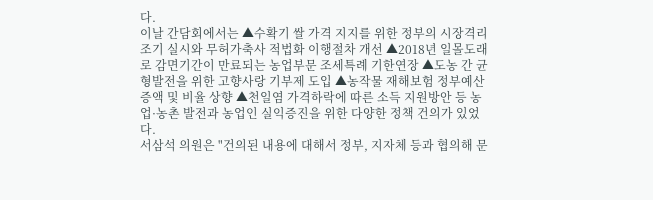다.
이날 간담회에서는 ▲수확기 쌀 가격 지지를 위한 정부의 시장격리 조기 실시와 무허가축사 적법화 이행절차 개선 ▲2018년 일몰도래로 감면기간이 만료되는 농업부문 조세특례 기한연장 ▲도농 간 균형발전을 위한 고향사랑 기부제 도입 ▲농작물 재해보험 정부예산 증액 및 비율 상향 ▲천일염 가격하락에 따른 소득 지원방안 등 농업·농촌 발전과 농업인 실익증진을 위한 다양한 정책 건의가 있었다.
서삼석 의원은 "건의된 내용에 대해서 정부, 지자체 등과 협의해 문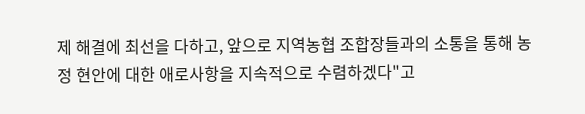제 해결에 최선을 다하고, 앞으로 지역농협 조합장들과의 소통을 통해 농정 현안에 대한 애로사항을 지속적으로 수렴하겠다"고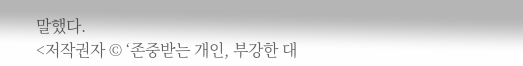말했다.
<저작권자 © ‘존중받는 개인, 부강한 대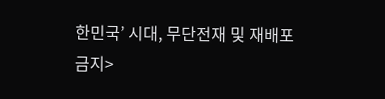한민국’ 시대, 무단전재 및 재배포 금지>